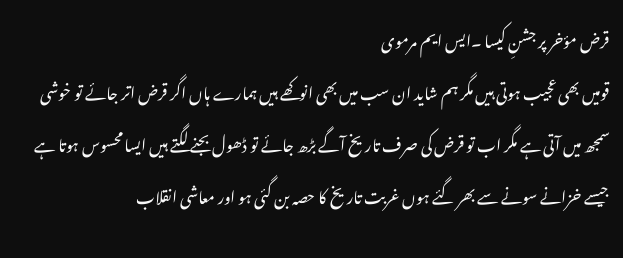قرض مؤخر پر جشنِ کیسا ۔ایس ایم مرموی
قومیں بھی عجیب ہوتی ہیں مگر ہم شاید ان سب میں بھی انوکھے ہیں ہمارے ہاں اگر قرض اتر جائے تو خوشی سمجھ میں آتی ہے مگر اب تو قرض کی صرف تاریخ آگے بڑھ جائے تو ڈھول بجنے لگتے ہیں ایسا محسوس ہوتا ہے جیسے خزانے سونے سے بھر گئے ہوں غربت تاریخ کا حصہ بن گئی ہو اور معاشی انقلاب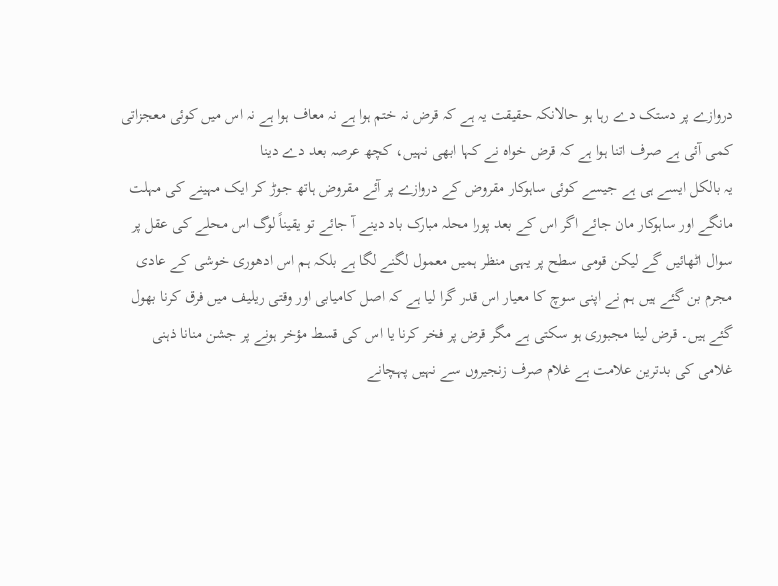دروازے پر دستک دے رہا ہو حالانکہ حقیقت یہ ہے کہ قرض نہ ختم ہوا ہے نہ معاف ہوا ہے نہ اس میں کوئی معجزاتی کمی آئی ہے صرف اتنا ہوا ہے کہ قرض خواہ نے کہا ابھی نہیں، کچھ عرصہ بعد دے دینا
یہ بالکل ایسے ہی ہے جیسے کوئی ساہوکار مقروض کے دروازے پر آئے مقروض ہاتھ جوڑ کر ایک مہینے کی مہلت مانگے اور ساہوکار مان جائے اگر اس کے بعد پورا محلہ مبارک باد دینے آ جائے تو یقیناً لوگ اس محلے کی عقل پر سوال اٹھائیں گے لیکن قومی سطح پر یہی منظر ہمیں معمول لگنے لگا ہے بلکہ ہم اس ادھوری خوشی کے عادی مجرم بن گئے ہیں ہم نے اپنی سوچ کا معیار اس قدر گرا لیا ہے کہ اصل کامیابی اور وقتی ریلیف میں فرق کرنا بھول گئے ہیں۔ قرض لینا مجبوری ہو سکتی ہے مگر قرض پر فخر کرنا یا اس کی قسط مؤخر ہونے پر جشن منانا ذہنی غلامی کی بدترین علامت ہے غلام صرف زنجیروں سے نہیں پہچانے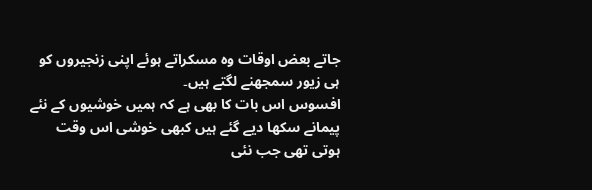جاتے بعض اوقات وہ مسکراتے ہوئے اپنی زنجیروں کو ہی زیور سمجھنے لگتے ہیں۔
افسوس اس بات کا بھی ہے کہ ہمیں خوشیوں کے نئے پیمانے سکھا دیے گئے ہیں کبھی خوشی اس وقت ہوتی تھی جب نئی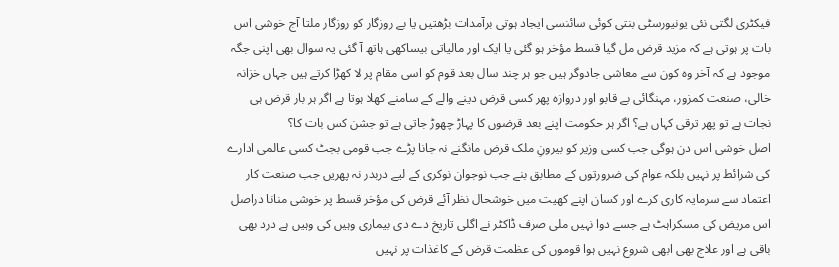فیکٹری لگتی نئی یونیورسٹی بنتی کوئی سائنسی ایجاد ہوتی برآمدات بڑھتیں یا بے روزگار کو روزگار ملتا آج خوشی اس بات پر ہوتی ہے کہ مزید قرض مل گیا قسط مؤخر ہو گئی یا ایک اور مالیاتی بیساکھی ہاتھ آ گئی یہ سوال بھی اپنی جگہ موجود ہے کہ آخر وہ کون سے معاشی جادوگر ہیں جو ہر چند سال بعد قوم کو اسی مقام پر لا کھڑا کرتے ہیں جہاں خزانہ خالی، صنعت کمزور، مہنگائی بے قابو اور دروازہ پھر کسی قرض دینے والے کے سامنے کھلا ہوتا ہے اگر ہر بار قرض ہی نجات ہے تو پھر ترقی کہاں ہے؟ اگر ہر حکومت اپنے بعد قرضوں کا پہاڑ چھوڑ جاتی ہے تو جشن کس بات کا؟
اصل خوشی اس دن ہوگی جب کسی وزیر کو بیرونِ ملک قرض مانگنے نہ جانا پڑے جب قومی بجٹ کسی عالمی ادارے کی شرائط پر نہیں بلکہ عوام کی ضرورتوں کے مطابق بنے جب نوجوان نوکری کے لیے دربدر نہ پھریں جب صنعت کار اعتماد سے سرمایہ کاری کرے اور کسان اپنے کھیت میں خوشحال نظر آئے قرض کی مؤخر قسط پر خوشی منانا دراصل اس مریض کی مسکراہٹ ہے جسے دوا نہیں ملی صرف ڈاکٹر نے اگلی تاریخ دے دی بیماری وہیں کی وہیں ہے درد بھی باقی ہے اور علاج بھی ابھی شروع نہیں ہوا قوموں کی عظمت قرض کے کاغذات پر نہیں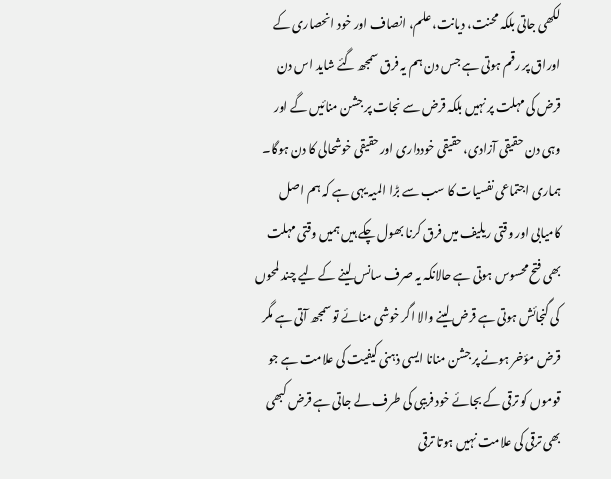لکھی جاتی بلکہ محنت، دیانت، علم، انصاف اور خود انحصاری کے اوراق پر رقم ہوتی ہے جس دن ہم یہ فرق سمجھ گئے شاید اس دن قرض کی مہلت پر نہیں بلکہ قرض سے نجات پر جشن منائیں گے اور وہی دن حقیقی آزادی، حقیقی خودداری اور حقیقی خوشحالی کا دن ہوگا۔
ہماری اجتماعی نفسیات کا سب سے بڑا المیہ یہی ہے کہ ہم اصل کامیابی اور وقتی ریلیف میں فرق کرنا بھول چکے ہیں ہمیں وقتی مہلت بھی فتح محسوس ہوتی ہے حالانکہ یہ صرف سانس لینے کے لیے چند لمحوں کی گنجائش ہوتی ہے قرض لینے والا اگر خوشی منائے تو سمجھ آتی ہے مگر قرض مؤخر ہونے پر جشن منانا ایسی ذہنی کیفیت کی علامت ہے جو قوموں کو ترقی کے بجائے خود فریبی کی طرف لے جاتی ہے قرض کبھی بھی ترقی کی علامت نہیں ہوتا ترقی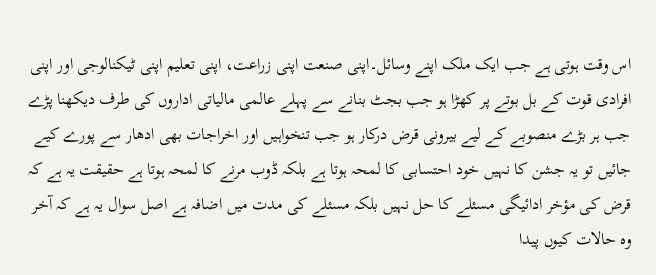اس وقت ہوتی ہے جب ایک ملک اپنے وسائل۔اپنی صنعت اپنی زراعت، اپنی تعلیم اپنی ٹیکنالوجی اور اپنی افرادی قوت کے بل بوتے پر کھڑا ہو جب بجٹ بنانے سے پہلے عالمی مالیاتی اداروں کی طرف دیکھنا پڑے جب ہر بڑے منصوبے کے لیے بیرونی قرض درکار ہو جب تنخواہیں اور اخراجات بھی ادھار سے پورے کیے جائیں تو یہ جشن کا نہیں خود احتسابی کا لمحہ ہوتا ہے بلکہ ڈوب مرنے کا لمحہ ہوتا ہے حقیقت یہ ہے کہ قرض کی مؤخر ادائیگی مسئلے کا حل نہیں بلکہ مسئلے کی مدت میں اضافہ ہے اصل سوال یہ ہے کہ آخر وہ حالات کیوں پیدا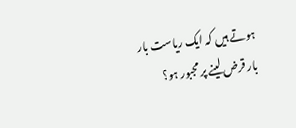ہوتے ہیں کہ ایک ریاست بار بار قرض لینے پر مجبور ہو؟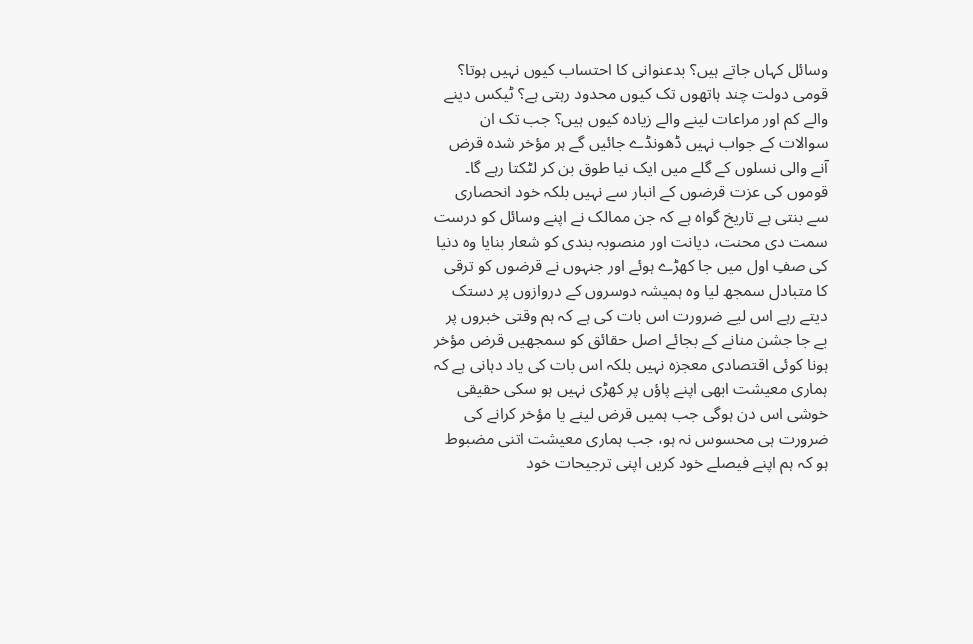وسائل کہاں جاتے ہیں؟ بدعنوانی کا احتساب کیوں نہیں ہوتا؟ قومی دولت چند ہاتھوں تک کیوں محدود رہتی ہے؟ ٹیکس دینے والے کم اور مراعات لینے والے زیادہ کیوں ہیں؟ جب تک ان سوالات کے جواب نہیں ڈھونڈے جائیں گے ہر مؤخر شدہ قرض آنے والی نسلوں کے گلے میں ایک نیا طوق بن کر لٹکتا رہے گا۔
قوموں کی عزت قرضوں کے انبار سے نہیں بلکہ خود انحصاری سے بنتی ہے تاریخ گواہ ہے کہ جن ممالک نے اپنے وسائل کو درست سمت دی محنت، دیانت اور منصوبہ بندی کو شعار بنایا وہ دنیا کی صفِ اول میں جا کھڑے ہوئے اور جنہوں نے قرضوں کو ترقی کا متبادل سمجھ لیا وہ ہمیشہ دوسروں کے دروازوں پر دستک دیتے رہے اس لیے ضرورت اس بات کی ہے کہ ہم وقتی خبروں پر بے جا جشن منانے کے بجائے اصل حقائق کو سمجھیں قرض مؤخر ہونا کوئی اقتصادی معجزہ نہیں بلکہ اس بات کی یاد دہانی ہے کہ ہماری معیشت ابھی اپنے پاؤں پر کھڑی نہیں ہو سکی حقیقی خوشی اس دن ہوگی جب ہمیں قرض لینے یا مؤخر کرانے کی ضرورت ہی محسوس نہ ہو، جب ہماری معیشت اتنی مضبوط ہو کہ ہم اپنے فیصلے خود کریں اپنی ترجیحات خود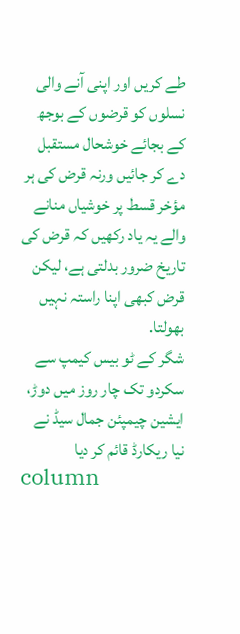طے کریں اور اپنی آنے والی نسلوں کو قرضوں کے بوجھ کے بجائے خوشحال مستقبل دے کر جائیں ورنہ قرض کی ہر مؤخر قسط پر خوشیاں منانے والے یہ یاد رکھیں کہ قرض کی تاریخ ضرور بدلتی ہے، لیکن قرض کبھی اپنا راستہ نہیں بھولتا.
شگر کے ٹو بیس کیمپ سے سکردو تک چار روز میں دوڑ، ایشین چیمپئن جمال سیڈ نے نیا ریکارڈ قائم کر دیا
column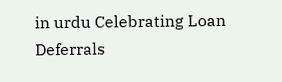in urdu Celebrating Loan Deferrals